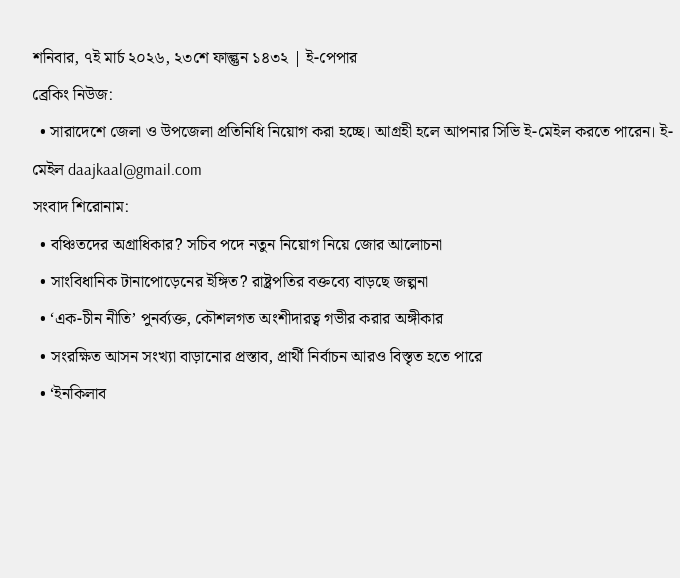শনিবার, ৭ই মার্চ ২০২৬, ২৩শে ফাল্গুন ১৪৩২ | ই-পেপার
ব্রেকিং নিউজ:
  • সারাদেশে জেলা ও উপজেলা প্রতিনিধি নিয়োগ করা হচ্ছে। আগ্রহী হলে আপনার সিভি ই-মেইল করতে পারেন। ই-মেইল daajkaal@gmail.com
সংবাদ শিরোনাম:
  • বঞ্চিতদের অগ্রাধিকার? সচিব পদে নতুন নিয়োগ নিয়ে জোর আলোচনা
  • সাংবিধানিক টানাপোড়েনের ইঙ্গিত? রাষ্ট্রপতির বক্তব্যে বাড়ছে জল্পনা
  • ‘এক-চীন নীতি’ পুনর্ব্যক্ত, কৌশলগত অংশীদারত্ব গভীর করার অঙ্গীকার
  • সংরক্ষিত আসন সংখ্যা বাড়ানোর প্রস্তাব, প্রার্থী নির্বাচন আরও বিস্তৃত হতে পারে
  • ‘ইনকিলাব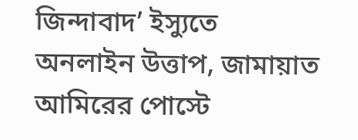জিন্দাবাদ’ ইস্যুতে অনলাইন উত্তাপ, জামায়াত আমিরের পোস্টে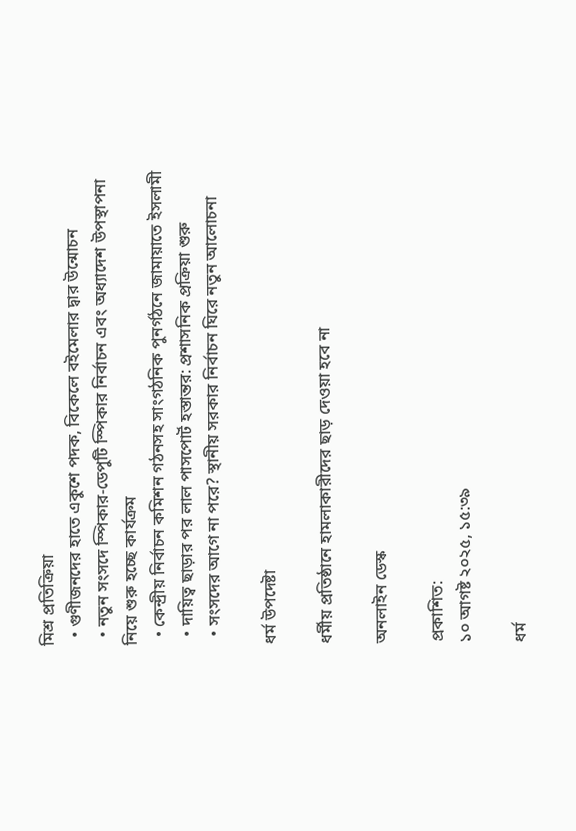মিশ্র প্রতিক্রিয়া
  • গুণীজনদের হাতে একুশে পদক, বিকেলে বইমেলার দ্বার উন্মোচন
  • নতুন সংসদে স্পিকার-ডেপুটি স্পিকার নির্বাচন এবং অধ্যাদেশ উপস্থাপনা নিয়ে শুরু হচ্ছে কার্যক্রম
  • কেন্দ্রীয় নির্বাচন কমিশন গঠনসহ সাংগঠনিক পুনর্গঠনে জামায়াতে ইসলামী
  • দায়িত্ব ছাড়ার পর লাল পাসপোর্ট হস্তান্তর: প্রশাসনিক প্রক্রিয়া শুরু
  • সংসদের আগে না পরে? স্থানীয় সরকার নির্বাচন ঘিরে নতুন আলোচনা

ধর্ম উপদেষ্টা

ধর্মীয় প্রতিষ্ঠানে হামলাকারীদের ছাড় দেওয়া হবে না

অনলাইন ডেস্ক

প্রকাশিত:
১০ আগষ্ট ২০২৫, ১৫:৩৯

ধর্ম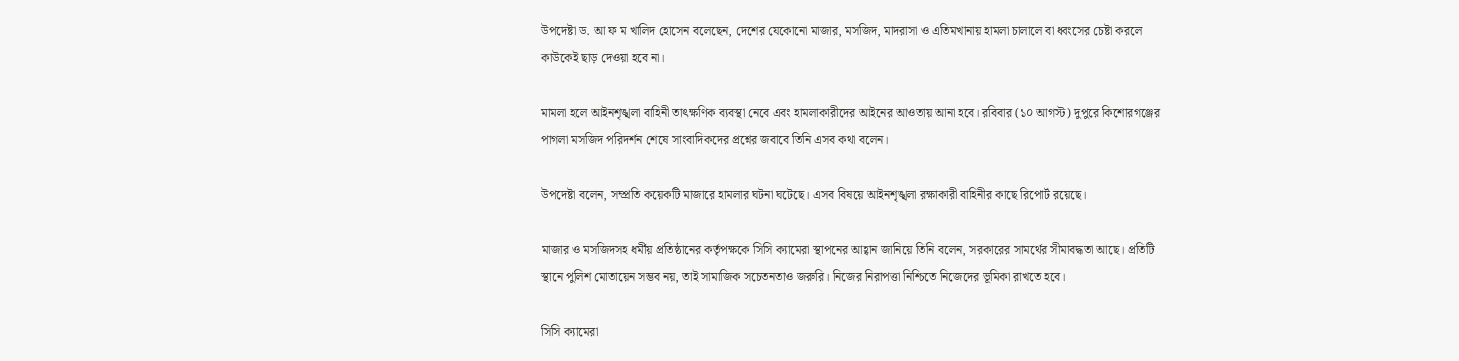উপদেষ্টা ড. আ ফ ম খালিদ হোসেন বলেছেন, দেশের যেকোনো মাজার, মসজিদ, মাদরাসা ও এতিমখানায় হামলা চালালে বা ধ্বংসের চেষ্টা করলে কাউকেই ছাড় দেওয়া হবে না।

মামলা হলে আইনশৃঙ্খলা বাহিনী তাৎক্ষণিক ব্যবস্থা নেবে এবং হামলাকারীদের আইনের আওতায় আনা হবে। রবিবার (১০ আগস্ট) দুপুরে কিশোরগঞ্জের পাগলা মসজিদ পরিদর্শন শেষে সাংবাদিকদের প্রশ্নের জবাবে তিনি এসব কথা বলেন।

উপদেষ্টা বলেন, সম্প্রতি কয়েকটি মাজারে হামলার ঘটনা ঘটেছে। এসব বিষয়ে আইনশৃঙ্খলা রক্ষাকারী বাহিনীর কাছে রিপোর্ট রয়েছে।

মাজার ও মসজিদসহ ধর্মীয় প্রতিষ্ঠানের কর্তৃপক্ষকে সিসি ক্যামেরা স্থাপনের আহ্বান জানিয়ে তিনি বলেন, সরকারের সামর্থের সীমাবদ্ধতা আছে। প্রতিটি স্থানে পুলিশ মোতায়েন সম্ভব নয়, তাই সামাজিক সচেতনতাও জরুরি। নিজের নিরাপত্তা নিশ্চিতে নিজেদের ভূমিকা রাখতে হবে।

সিসি ক্যামেরা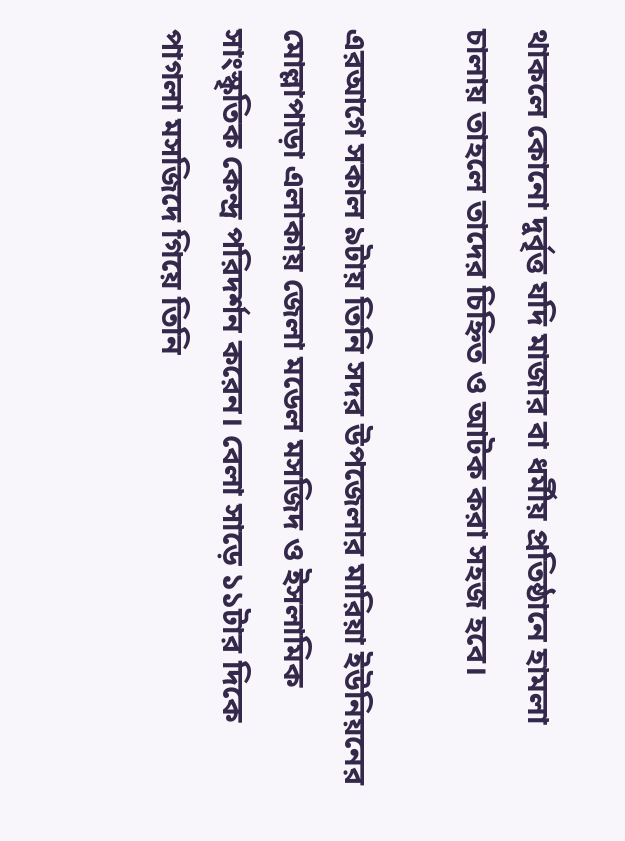থাকলে কোনো দুর্বৃত্ত যদি মাজার বা ধর্মীয় প্রতিষ্ঠানে হামলা চালায় তাহলে তাদের চিহ্নিত ও আটক করা সহজ হবে।

এরআগে সকাল ৯টায় তিনি সদর উপজেলার মারিয়া ইউনিয়নের মোল্লাপাড়া এলাকায় জেলা মডেল মসজিদ ও ইসলামিক সাংস্কৃতিক কেন্দ্র পরিদর্শন করেন। বেলা সাড়ে ১১টার দিকে পাগলা মসজিদে গিয়ে তিনি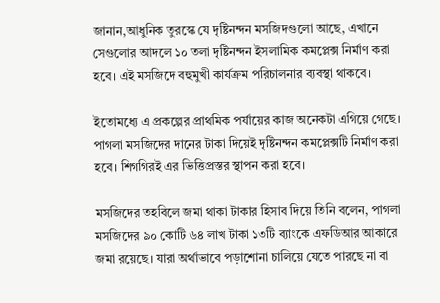জানান,আধুনিক তুরস্কে যে দৃষ্টিনন্দন মসজিদগুলো আছে, এখানে সেগুলোর আদলে ১০ তলা দৃষ্টিনন্দন ইসলামিক কমপ্লেক্স নির্মাণ করা হবে। এই মসজিদে বহুমুখী কার্যক্রম পরিচালনার ব্যবস্থা থাকবে।

ইতোমধ্যে এ প্রকল্পের প্রাথমিক পর্যায়ের কাজ অনেকটা এগিয়ে গেছে। পাগলা মসজিদের দানের টাকা দিয়েই দৃষ্টিনন্দন কমপ্লেক্সটি নির্মাণ করা হবে। শিগগিরই এর ভিত্তিপ্রস্তর স্থাপন করা হবে।

মসজিদের তহবিলে জমা থাকা টাকার হিসাব দিয়ে তিনি বলেন, পাগলা মসজিদের ৯০ কোটি ৬৪ লাখ টাকা ১৩টি ব্যাংকে এফডিআর আকারে জমা রয়েছে। যারা অর্থাভাবে পড়াশোনা চালিয়ে যেতে পারছে না বা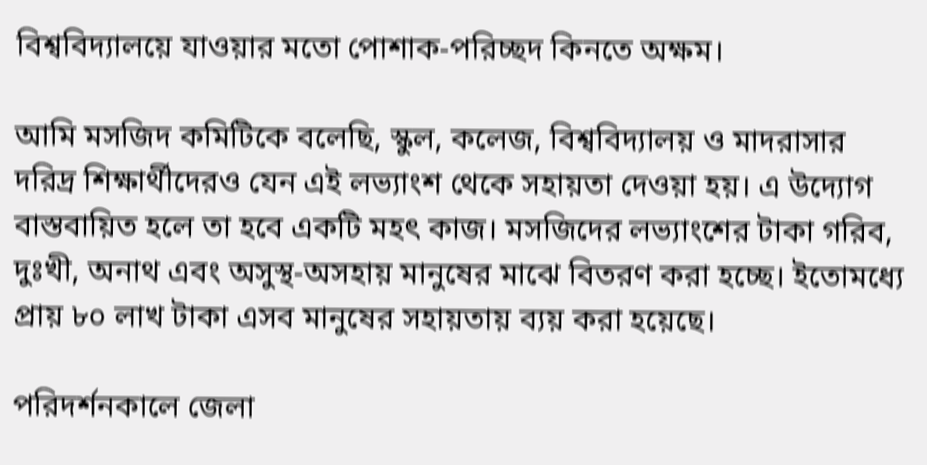বিশ্ববিদ্যালয়ে যাওয়ার মতো পোশাক-পরিচ্ছদ কিনতে অক্ষম।

আমি মসজিদ কমিটিকে বলেছি, স্কুল, কলেজ, বিশ্ববিদ্যালয় ও মাদরাসার দরিদ্র শিক্ষার্থীদেরও যেন এই লভ্যাংশ থেকে সহায়তা দেওয়া হয়। এ উদ্যোগ বাস্তবায়িত হলে তা হবে একটি মহৎ কাজ। মসজিদের লভ্যাংশের টাকা গরিব, দুঃখী, অনাথ এবং অসুস্থ-অসহায় মানুষের মাঝে বিতরণ করা হচ্ছে। ইতোমধ্যে প্রায় ৮০ লাখ টাকা এসব মানুষের সহায়তায় ব্যয় করা হয়েছে।

পরিদর্শনকালে জেলা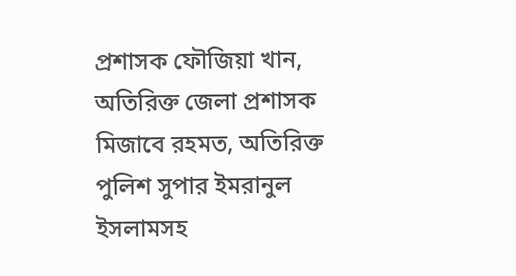প্রশাসক ফৌজিয়া খান, অতিরিক্ত জেলা প্রশাসক মিজাবে রহমত, অতিরিক্ত পুলিশ সুপার ইমরানুল ইসলামসহ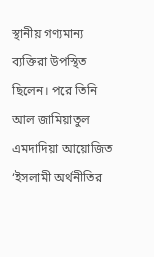স্থানীয় গণ্যমান্য ব্যক্তিরা উপস্থিত ছিলেন। পরে তিনি আল জামিয়াতুল এমদাদিয়া আয়োজিত ‘ইসলামী অর্থনীতির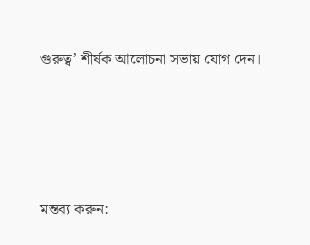গুরুত্ব’ শীর্ষক আলোচনা সভায় যোগ দেন।




মন্তব্য করুন: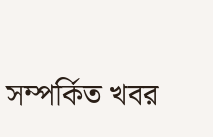সম্পর্কিত খবর